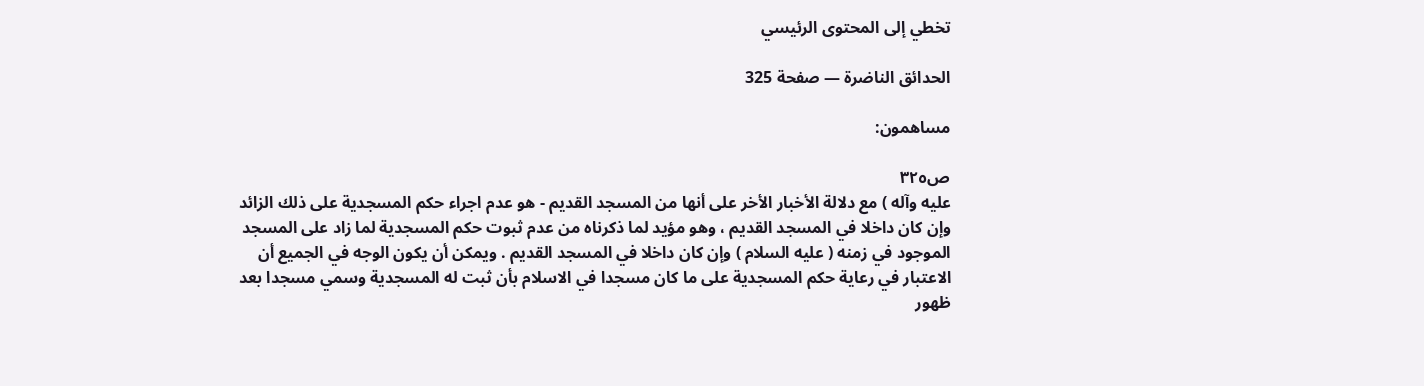تخطي إلى المحتوى الرئيسي

الحدائق الناضرة — صفحة 325

مساهمون:

ص٣٢٥
عليه وآله ) مع دلالة الأخبار الأخر على أنها من المسجد القديم - هو عدم اجراء حكم المسجدية على ذلك الزائد وإن كان داخلا في المسجد القديم ، وهو مؤيد لما ذكرناه من عدم ثبوت حكم المسجدية لما زاد على المسجد الموجود في زمنه ( عليه السلام ) وإن كان داخلا في المسجد القديم . ويمكن أن يكون الوجه في الجميع أن الاعتبار في رعاية حكم المسجدية على ما كان مسجدا في الاسلام بأن ثبت له المسجدية وسمي مسجدا بعد ظهور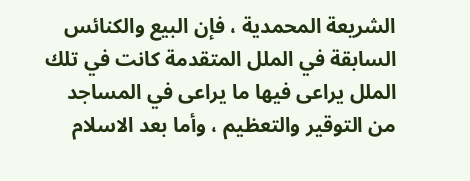الشريعة المحمدية ، فإن البيع والكنائس السابقة في الملل المتقدمة كانت في تلك الملل يراعى فيها ما يراعى في المساجد من التوقير والتعظيم ، وأما بعد الاسلام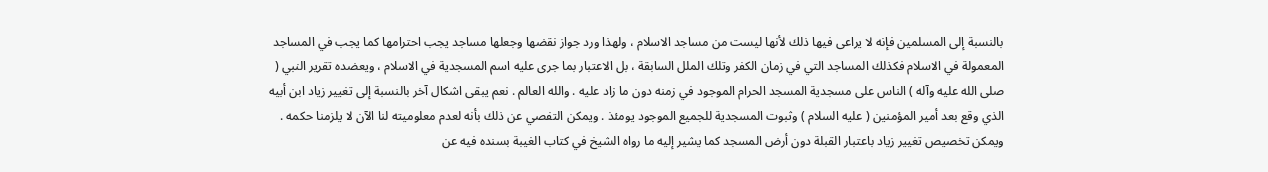بالنسبة إلى المسلمين فإنه لا يراعى فيها ذلك لأنها ليست من مساجد الاسلام ، ولهذا ورد جواز نقضها وجعلها مساجد يجب احترامها كما يجب في المساجد المعمولة في الاسلام فكذلك المساجد التي في زمان الكفر وتلك الملل السابقة ، بل الاعتبار بما جرى عليه اسم المسجدية في الاسلام ، ويعضده تقرير النبي ( صلى الله عليه وآله ) الناس على مسجدية المسجد الحرام الموجود في زمنه دون ما زاد عليه . والله العالم . نعم يبقى اشكال آخر بالنسبة إلى تغيير زياد ابن أبيه الذي وقع بعد أمير المؤمنين ( عليه السلام ) وثبوت المسجدية للجميع الموجود يومئذ . ويمكن التفصي عن ذلك بأنه لعدم معلوميته لنا الآن لا يلزمنا حكمه . ويمكن تخصيص تغيير زياد باعتبار القبلة دون أرض المسجد كما يشير إليه ما رواه الشيخ في كتاب الغيبة بسنده فيه عن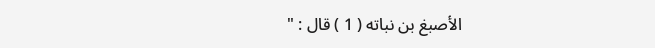الأصبغ بن نباته ( 1 ) قال : "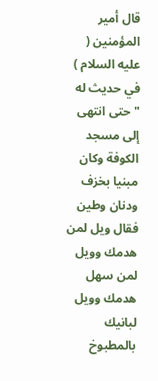قال أمير المؤمنين ( عليه السلام ) في حديث له " حتى انتهى إلى مسجد الكوفة وكان مبنيا بخزف ودنان وطين فقال ويل لمن هدمك وويل لمن سهل هدمك وويل لبانيك بالمطبوخ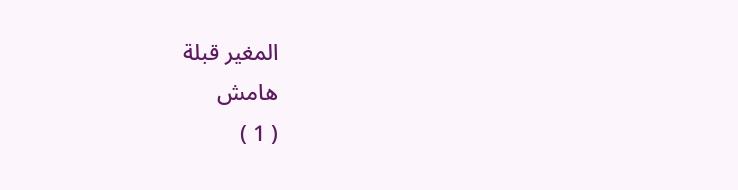المغير قبلة
هامش
( 1 )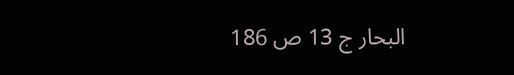البحار ج 13 ص 186